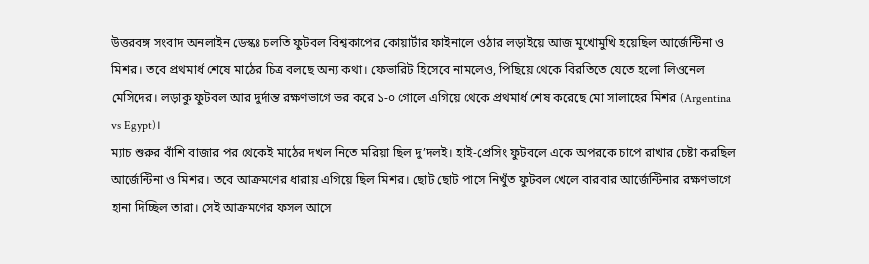উত্তরবঙ্গ সংবাদ অনলাইন ডেস্কঃ চলতি ফুটবল বিশ্বকাপের কোয়ার্টার ফাইনালে ওঠার লড়াইয়ে আজ মুখোমুখি হয়েছিল আর্জেন্টিনা ও মিশর। তবে প্রথমার্ধ শেষে মাঠের চিত্র বলছে অন্য কথা। ফেভারিট হিসেবে নামলেও, পিছিয়ে থেকে বিরতিতে যেতে হলো লিওনেল মেসিদের। লড়াকু ফুটবল আর দুর্দান্ত রক্ষণভাগে ভর করে ১-০ গোলে এগিয়ে থেকে প্রথমার্ধ শেষ করেছে মো সালাহের মিশর (Argentina vs Egypt)।
ম্যাচ শুরুর বাঁশি বাজার পর থেকেই মাঠের দখল নিতে মরিয়া ছিল দু’দলই। হাই-প্রেসিং ফুটবলে একে অপরকে চাপে রাখার চেষ্টা করছিল আর্জেন্টিনা ও মিশর। তবে আক্রমণের ধারায় এগিয়ে ছিল মিশর। ছোট ছোট পাসে নিখুঁত ফুটবল খেলে বারবার আর্জেন্টিনার রক্ষণভাগে হানা দিচ্ছিল তারা। সেই আক্রমণের ফসল আসে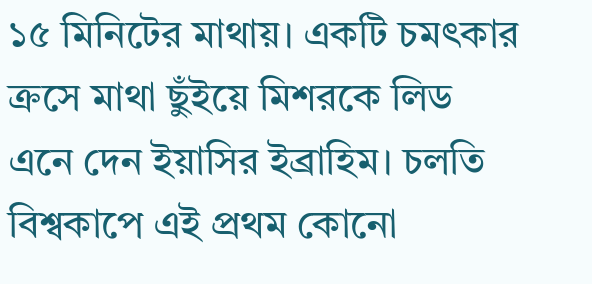১৫ মিনিটের মাথায়। একটি চমৎকার ক্রসে মাথা ছুঁইয়ে মিশরকে লিড এনে দেন ইয়াসির ইব্রাহিম। চলতি বিশ্বকাপে এই প্রথম কোনো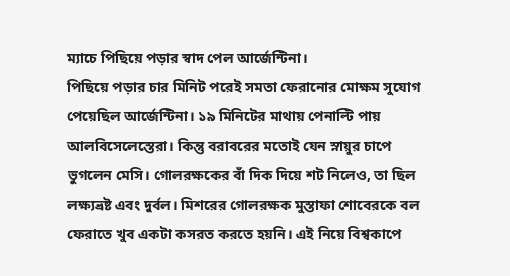ম্যাচে পিছিয়ে পড়ার স্বাদ পেল আর্জেন্টিনা।
পিছিয়ে পড়ার চার মিনিট পরেই সমতা ফেরানোর মোক্ষম সুযোগ পেয়েছিল আর্জেন্টিনা। ১৯ মিনিটের মাথায় পেনাল্টি পায় আলবিসেলেস্তেরা। কিন্তু বরাবরের মতোই যেন স্নায়ুর চাপে ভুগলেন মেসি। গোলরক্ষকের বাঁ দিক দিয়ে শট নিলেও, তা ছিল লক্ষ্যভ্রষ্ট এবং দুর্বল। মিশরের গোলরক্ষক মুস্তাফা শোবেরকে বল ফেরাতে খুব একটা কসরত করতে হয়নি। এই নিয়ে বিশ্বকাপে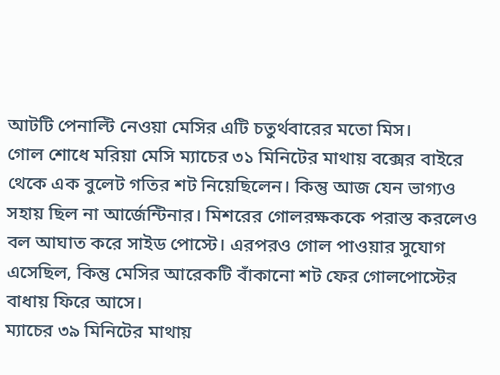আটটি পেনাল্টি নেওয়া মেসির এটি চতুর্থবারের মতো মিস।
গোল শোধে মরিয়া মেসি ম্যাচের ৩১ মিনিটের মাথায় বক্সের বাইরে থেকে এক বুলেট গতির শট নিয়েছিলেন। কিন্তু আজ যেন ভাগ্যও সহায় ছিল না আর্জেন্টিনার। মিশরের গোলরক্ষককে পরাস্ত করলেও বল আঘাত করে সাইড পোস্টে। এরপরও গোল পাওয়ার সুযোগ এসেছিল, কিন্তু মেসির আরেকটি বাঁকানো শট ফের গোলপোস্টের বাধায় ফিরে আসে।
ম্যাচের ৩৯ মিনিটের মাথায়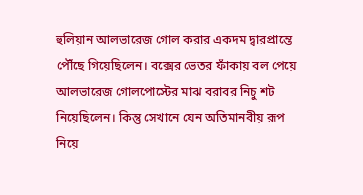হুলিয়ান আলভারেজ গোল করার একদম দ্বারপ্রান্তে পৌঁছে গিয়েছিলেন। বক্সের ভেতর ফাঁকায় বল পেয়ে আলভারেজ গোলপোস্টের মাঝ বরাবর নিচু শট নিয়েছিলেন। কিন্তু সেখানে যেন অতিমানবীয় রূপ নিয়ে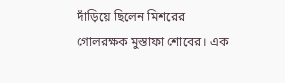দাঁড়িয়ে ছিলেন মিশরের গোলরক্ষক মুস্তাফা শোবের। এক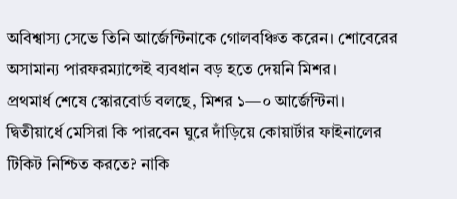অবিশ্বাস্য সেভে তিনি আর্জেন্টিনাকে গোলবঞ্চিত করেন। শোবেরের অসামান্য পারফরম্যান্সেই ব্যবধান বড় হতে দেয়নি মিশর।
প্রথমার্ধ শেষে স্কোরবোর্ড বলছে, মিশর ১—০ আর্জেন্টিনা। দ্বিতীয়ার্ধে মেসিরা কি পারবেন ঘুরে দাঁড়িয়ে কোয়ার্টার ফাইনালের টিকিট নিশ্চিত করতে? নাকি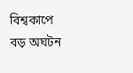বিশ্বকাপে বড় অঘটন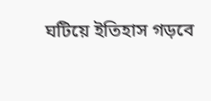ঘটিয়ে ইতিহাস গড়বে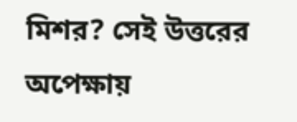মিশর? সেই উত্তরের অপেক্ষায়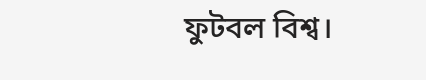ফুটবল বিশ্ব।